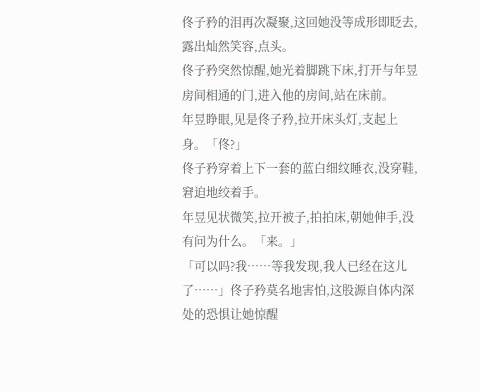佟子矜的泪再次凝聚,这回她没等成形即眨去,露出灿然笑容,点头。
佟子矜突然惊醒,她光着脚跳下床,打开与年昱房间相通的门,进入他的房间,站在床前。
年昱睁眼,见是佟子矜,拉开床头灯,支起上身。「佟?」
佟子矜穿着上下一套的蓝白细纹睡衣,没穿鞋,窘迫地绞着手。
年昱见状微笑,拉开被子,拍拍床,朝她伸手,没有问为什么。「来。」
「可以吗?我……等我发现,我人已经在这儿了……」佟子矜莫名地害怕,这股源自体内深处的恐惧让她惊醒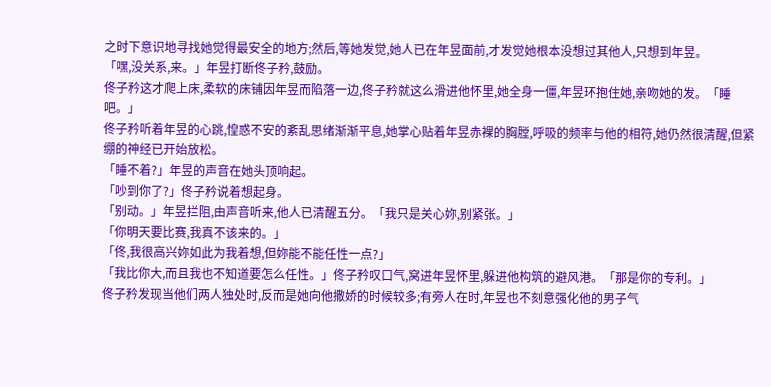之时下意识地寻找她觉得最安全的地方;然后,等她发觉,她人已在年昱面前,才发觉她根本没想过其他人,只想到年昱。
「嘿,没关系,来。」年昱打断佟子矜,鼓励。
佟子矜这才爬上床,柔软的床铺因年昱而陷落一边,佟子矜就这么滑进他怀里,她全身一僵,年昱环抱住她,亲吻她的发。「睡吧。」
佟子矜听着年昱的心跳,惶惑不安的紊乱思绪渐渐平息,她掌心贴着年昱赤裸的胸膛,呼吸的频率与他的相符,她仍然很清醒,但紧绷的神经已开始放松。
「睡不着?」年昱的声音在她头顶响起。
「吵到你了?」佟子矜说着想起身。
「别动。」年昱拦阻,由声音听来,他人已清醒五分。「我只是关心妳,别紧张。」
「你明天要比赛,我真不该来的。」
「佟,我很高兴妳如此为我着想,但妳能不能任性一点?」
「我比你大,而且我也不知道要怎么任性。」佟子矜叹口气,窝进年昱怀里,躲进他构筑的避风港。「那是你的专利。」
佟子矜发现当他们两人独处时,反而是她向他撒娇的时候较多;有旁人在时,年昱也不刻意强化他的男子气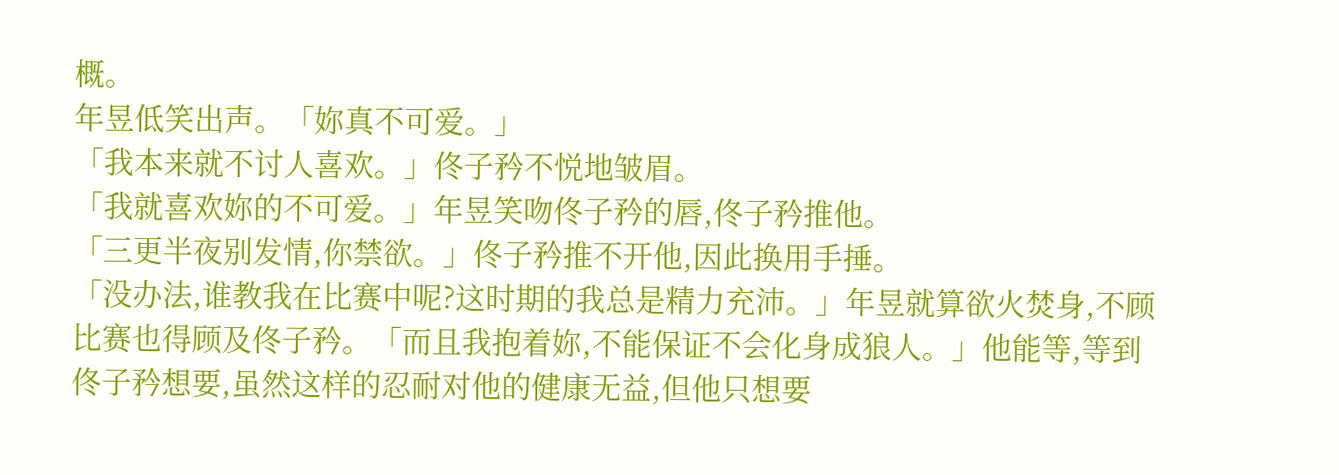概。
年昱低笑出声。「妳真不可爱。」
「我本来就不讨人喜欢。」佟子矜不悦地皱眉。
「我就喜欢妳的不可爱。」年昱笑吻佟子矜的唇,佟子矜推他。
「三更半夜别发情,你禁欲。」佟子矜推不开他,因此换用手捶。
「没办法,谁教我在比赛中呢?这时期的我总是精力充沛。」年昱就算欲火焚身,不顾比赛也得顾及佟子矜。「而且我抱着妳,不能保证不会化身成狼人。」他能等,等到佟子矜想要,虽然这样的忍耐对他的健康无益,但他只想要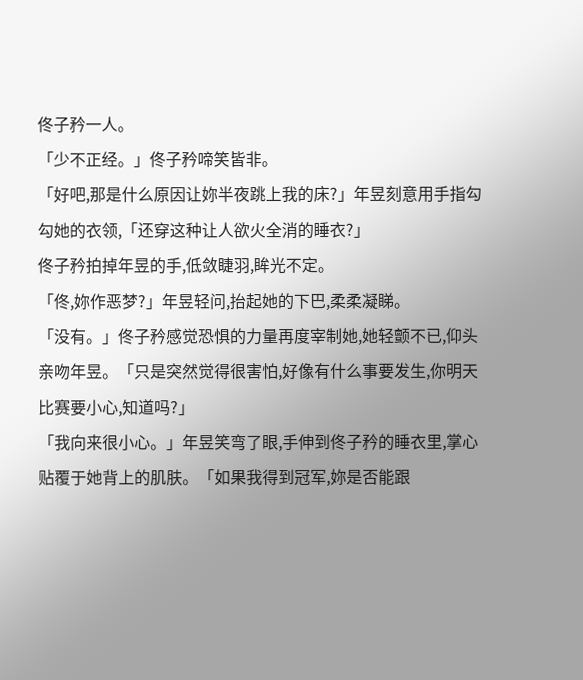佟子矜一人。
「少不正经。」佟子矜啼笑皆非。
「好吧,那是什么原因让妳半夜跳上我的床?」年昱刻意用手指勾勾她的衣领,「还穿这种让人欲火全消的睡衣?」
佟子矜拍掉年昱的手,低敛睫羽,眸光不定。
「佟,妳作恶梦?」年昱轻问,抬起她的下巴,柔柔凝睇。
「没有。」佟子矜感觉恐惧的力量再度宰制她,她轻颤不已,仰头亲吻年昱。「只是突然觉得很害怕,好像有什么事要发生,你明天比赛要小心,知道吗?」
「我向来很小心。」年昱笑弯了眼,手伸到佟子矜的睡衣里,掌心贴覆于她背上的肌肤。「如果我得到冠军,妳是否能跟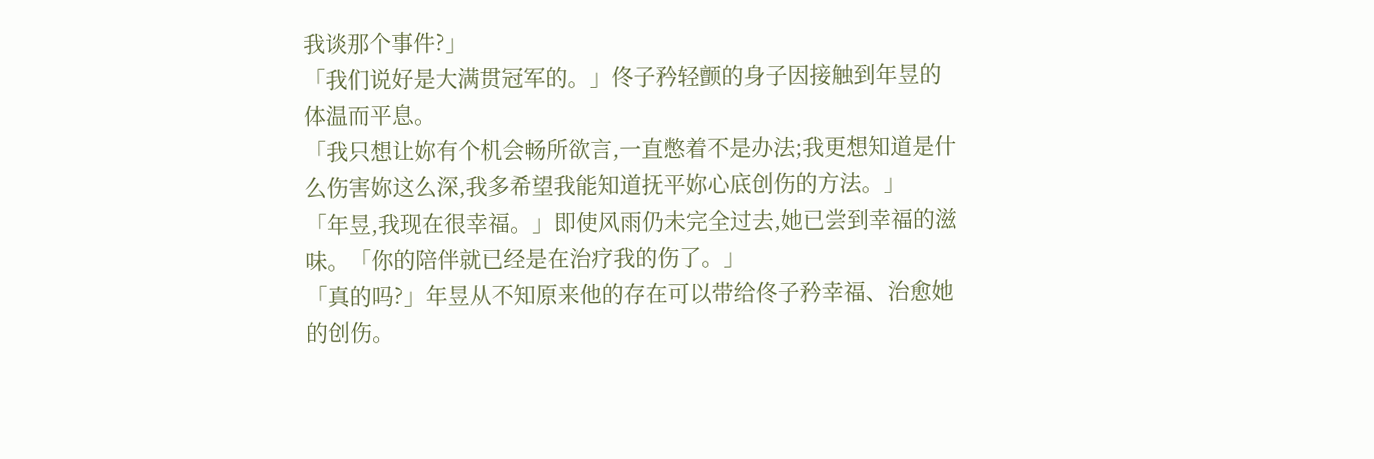我谈那个事件?」
「我们说好是大满贯冠军的。」佟子矜轻颤的身子因接触到年昱的体温而平息。
「我只想让妳有个机会畅所欲言,一直憋着不是办法;我更想知道是什么伤害妳这么深,我多希望我能知道抚平妳心底创伤的方法。」
「年昱,我现在很幸福。」即使风雨仍未完全过去,她已尝到幸福的滋味。「你的陪伴就已经是在治疗我的伤了。」
「真的吗?」年昱从不知原来他的存在可以带给佟子矜幸福、治愈她的创伤。